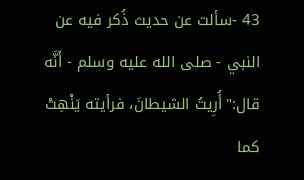43 -سألت عن حديث ذُكر فيه عن النبي - صلى الله عليه وسلم - أَنَّه قال:"أُرِيتُ الشيطانَ، فرأيته يَنْهِتْ كما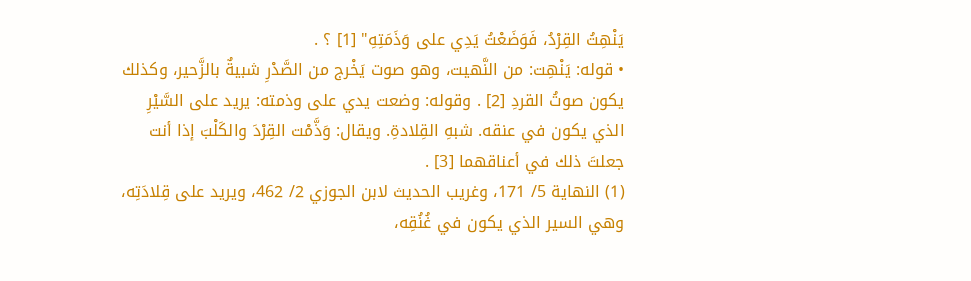يَنْهِتُ القِرْدُ، فَوَضَعْتُ يَدِي على وَذَمَتِهِ" [1] ؟ .
• قوله: يَنْهِت: من النَّهيت، وهو صوت يَخْرج من الصَّدْرِ شبيةٌ بالزَّحير، وكذلك يكون صوتُ القردِ [2] . وقوله: وضعت يدي على وذمته: يريد على السَّيْرِ الذي يكون في عنقه. شبهِ القِلادةِ. ويقال: وَذَّمْت القِرْدَ والكَلْبَ إذا أنت جعلتَ ذلك في أعناقهما [3] .
(1) النهاية 5/ 171، وغريب الحديث لابن الجوزي 2/ 462، ويريد على قِلادَتِه، وهي السير الذي يكون في غُنُقِه،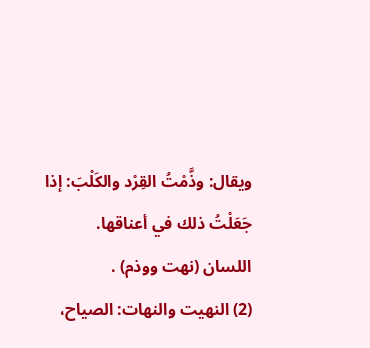ويقال: وذَّمْتُ القِرْد والكَلْبَ: إذا جَعَلْتُ ذلك في أعناقها.
اللسان (نهت ووذم) .
(2) النهيت والنهات: الصياح،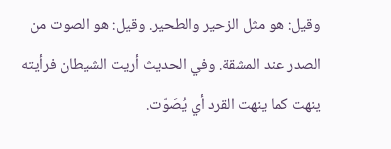وقيل: هو مثل الزحير والطحير. وقيل: هو الصوت من الصدر عند المشقة. وفي الحديث أريت الشيطان فرأيته ينهت كما ينهت القرد أي يُصَوّت.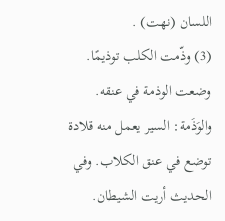اللسان (نهت) .
(3) وذّمت الكلب توذيمًا. وضعت الوذمة في عنقه.
والوَذَمة: السير يعمل منه قلادة توضع في عنق الكلاب. وفي الحديث أريت الشيطان.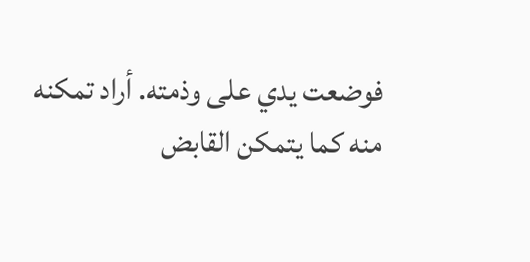فوضعت يدي على وذمته. أراد تمكنه منه كما يتمكن القابض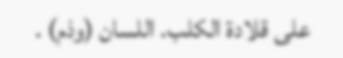على قلادة الكلب. اللسان (وذم) .